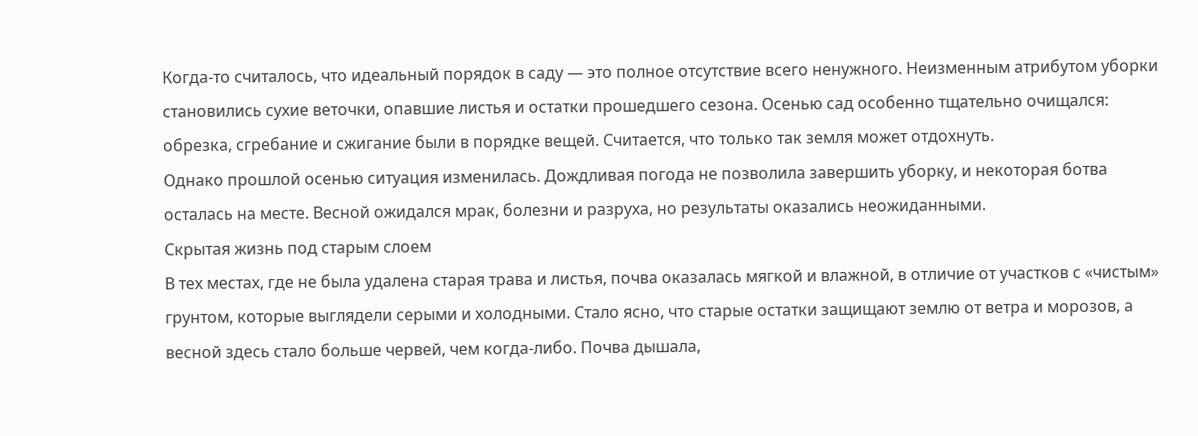Когда-то считалось, что идеальный порядок в саду — это полное отсутствие всего ненужного. Неизменным атрибутом уборки становились сухие веточки, опавшие листья и остатки прошедшего сезона. Осенью сад особенно тщательно очищался: обрезка, сгребание и сжигание были в порядке вещей. Считается, что только так земля может отдохнуть.
Однако прошлой осенью ситуация изменилась. Дождливая погода не позволила завершить уборку, и некоторая ботва осталась на месте. Весной ожидался мрак, болезни и разруха, но результаты оказались неожиданными.
Скрытая жизнь под старым слоем
В тех местах, где не была удалена старая трава и листья, почва оказалась мягкой и влажной, в отличие от участков с «чистым» грунтом, которые выглядели серыми и холодными. Стало ясно, что старые остатки защищают землю от ветра и морозов, а весной здесь стало больше червей, чем когда-либо. Почва дышала,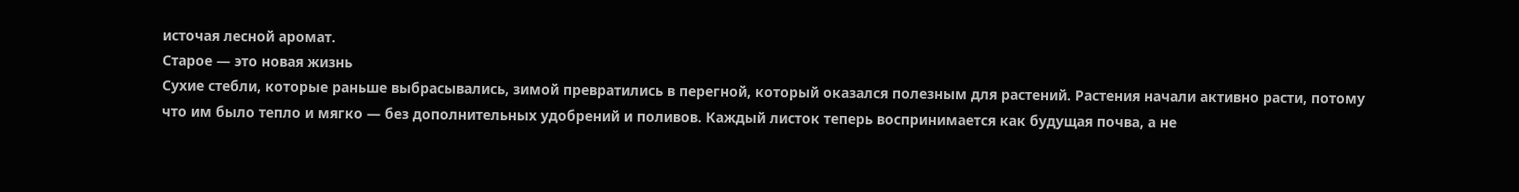источая лесной аромат.
Старое — это новая жизнь
Сухие стебли, которые раньше выбрасывались, зимой превратились в перегной, который оказался полезным для растений. Растения начали активно расти, потому что им было тепло и мягко — без дополнительных удобрений и поливов. Каждый листок теперь воспринимается как будущая почва, а не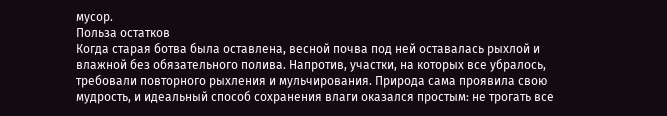мусор.
Польза остатков
Когда старая ботва была оставлена, весной почва под ней оставалась рыхлой и влажной без обязательного полива. Напротив, участки, на которых все убралось, требовали повторного рыхления и мульчирования. Природа сама проявила свою мудрость, и идеальный способ сохранения влаги оказался простым: не трогать все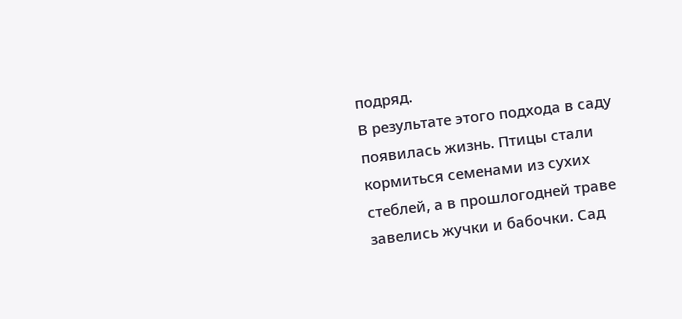подряд.
В результате этого подхода в саду появилась жизнь. Птицы стали кормиться семенами из сухих стеблей, а в прошлогодней траве завелись жучки и бабочки. Сад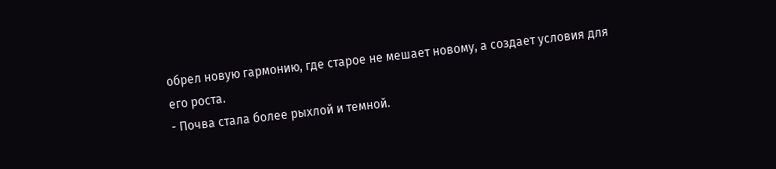обрел новую гармонию, где старое не мешает новому, а создает условия для его роста.
- Почва стала более рыхлой и темной.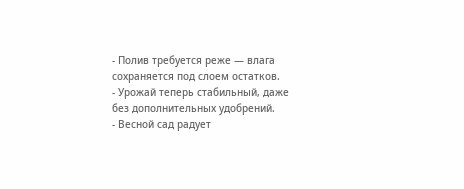- Полив требуется реже — влага сохраняется под слоем остатков.
- Урожай теперь стабильный, даже без дополнительных удобрений.
- Весной сад радует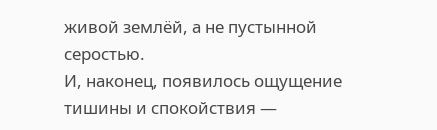живой землёй, а не пустынной серостью.
И, наконец, появилось ощущение тишины и спокойствия —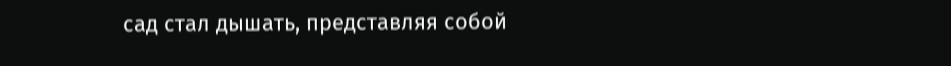сад стал дышать, представляя собой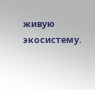живую экосистему.